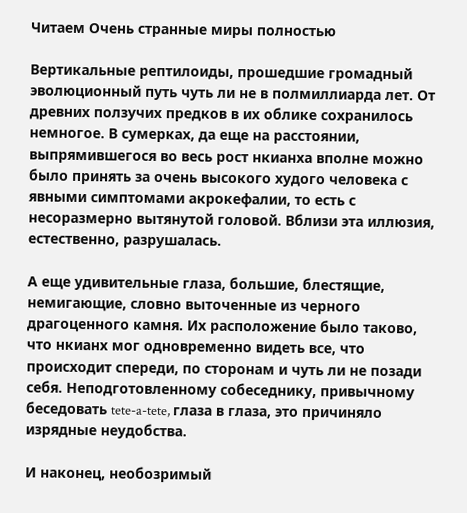Читаем Очень странные миры полностью

Вертикальные рептилоиды, прошедшие громадный эволюционный путь чуть ли не в полмиллиарда лет. От древних ползучих предков в их облике сохранилось немногое. В сумерках, да еще на расстоянии, выпрямившегося во весь рост нкианха вполне можно было принять за очень высокого худого человека с явными симптомами акрокефалии, то есть с несоразмерно вытянутой головой. Вблизи эта иллюзия, естественно, разрушалась.

А еще удивительные глаза, большие, блестящие, немигающие, словно выточенные из черного драгоценного камня. Их расположение было таково, что нкианх мог одновременно видеть все, что происходит спереди, по сторонам и чуть ли не позади себя. Неподготовленному собеседнику, привычному беседовать tete-a-tete, глаза в глаза, это причиняло изрядные неудобства.

И наконец, необозримый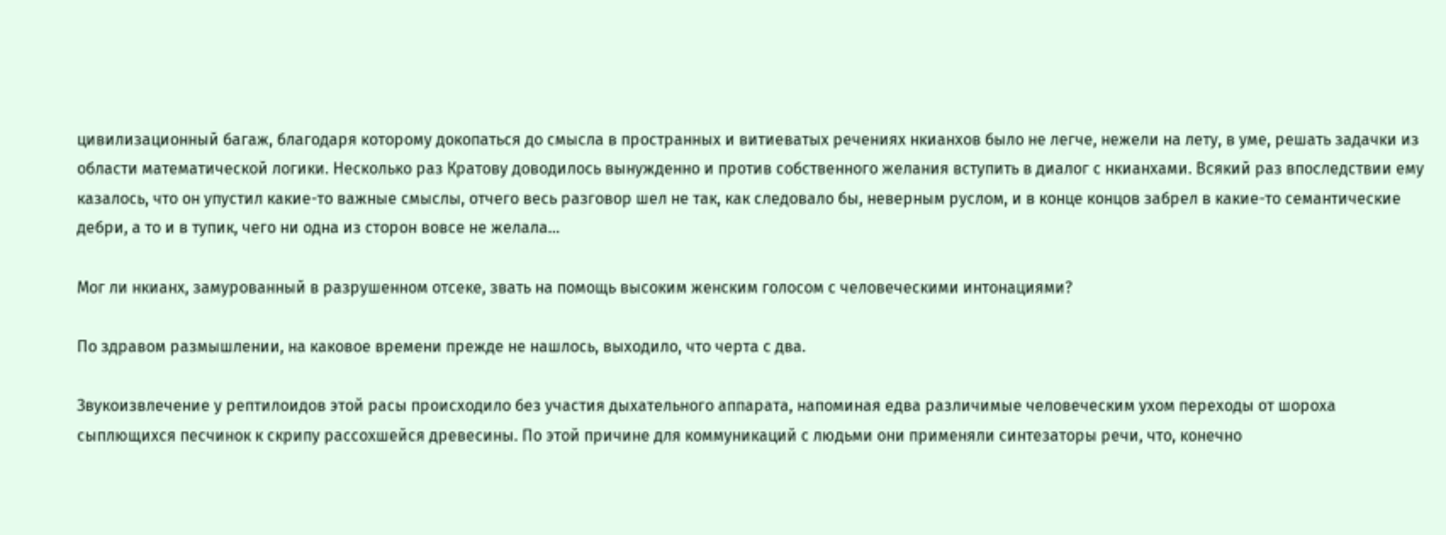цивилизационный багаж, благодаря которому докопаться до смысла в пространных и витиеватых речениях нкианхов было не легче, нежели на лету, в уме, решать задачки из области математической логики. Несколько раз Кратову доводилось вынужденно и против собственного желания вступить в диалог с нкианхами. Всякий раз впоследствии ему казалось, что он упустил какие-то важные смыслы, отчего весь разговор шел не так, как следовало бы, неверным руслом, и в конце концов забрел в какие-то семантические дебри, а то и в тупик, чего ни одна из сторон вовсе не желала…

Мог ли нкианх, замурованный в разрушенном отсеке, звать на помощь высоким женским голосом с человеческими интонациями?

По здравом размышлении, на каковое времени прежде не нашлось, выходило, что черта с два.

Звукоизвлечение у рептилоидов этой расы происходило без участия дыхательного аппарата, напоминая едва различимые человеческим ухом переходы от шороха сыплющихся песчинок к скрипу рассохшейся древесины. По этой причине для коммуникаций с людьми они применяли синтезаторы речи, что, конечно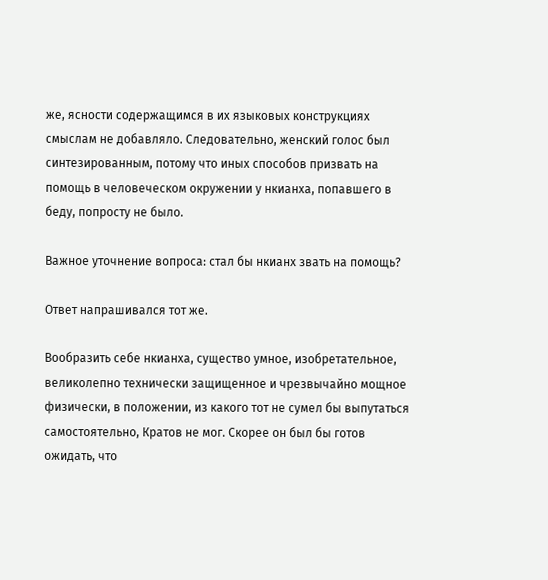же, ясности содержащимся в их языковых конструкциях смыслам не добавляло. Следовательно, женский голос был синтезированным, потому что иных способов призвать на помощь в человеческом окружении у нкианха, попавшего в беду, попросту не было.

Важное уточнение вопроса: стал бы нкианх звать на помощь?

Ответ напрашивался тот же.

Вообразить себе нкианха, существо умное, изобретательное, великолепно технически защищенное и чрезвычайно мощное физически, в положении, из какого тот не сумел бы выпутаться самостоятельно, Кратов не мог. Скорее он был бы готов ожидать, что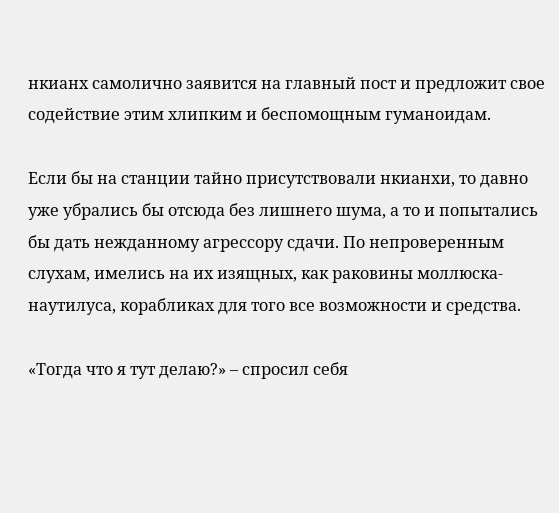нкианх самолично заявится на главный пост и предложит свое содействие этим хлипким и беспомощным гуманоидам.

Если бы на станции тайно присутствовали нкианхи, то давно уже убрались бы отсюда без лишнего шума, а то и попытались бы дать нежданному агрессору сдачи. По непроверенным слухам, имелись на их изящных, как раковины моллюска-наутилуса, корабликах для того все возможности и средства.

«Тогда что я тут делаю?» – спросил себя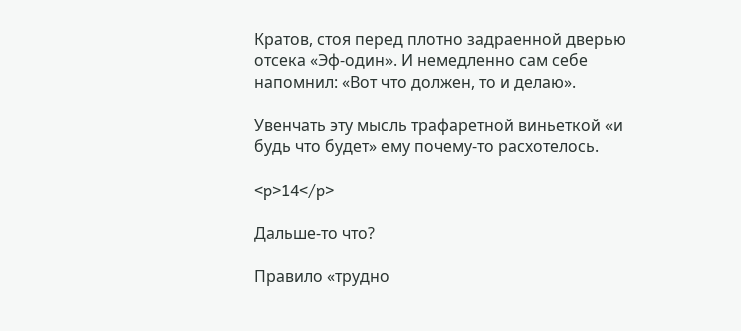Кратов, стоя перед плотно задраенной дверью отсека «Эф-один». И немедленно сам себе напомнил: «Вот что должен, то и делаю».

Увенчать эту мысль трафаретной виньеткой «и будь что будет» ему почему-то расхотелось.

<p>14</p>

Дальше-то что?

Правило «трудно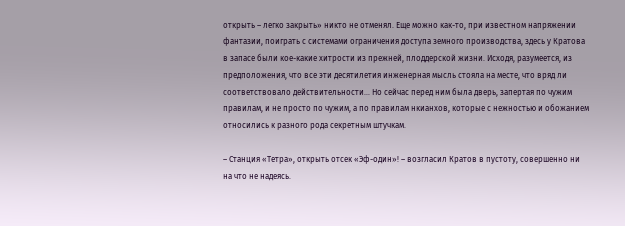открыть – легко закрыть» никто не отменял. Еще можно как-то, при известном напряжении фантазии, поиграть с системами ограничения доступа земного производства, здесь у Кратова в запасе были кое-какие хитрости из прежней, плоддерской жизни. Исходя, разумеется, из предположения, что все эти десятилетия инженерная мысль стояла на месте, что вряд ли соответствовало действительности… Но сейчас перед ним была дверь, запертая по чужим правилам, и не просто по чужим, а по правилам нкианхов, которые с нежностью и обожанием относились к разного рода секретным штучкам.

– Станция «Тетра», открыть отсек «Эф-один»! – возгласил Кратов в пустоту, совершенно ни на что не надеясь.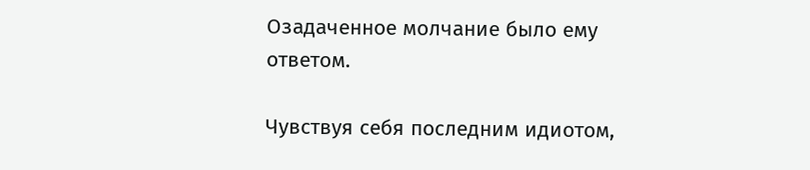Озадаченное молчание было ему ответом.

Чувствуя себя последним идиотом,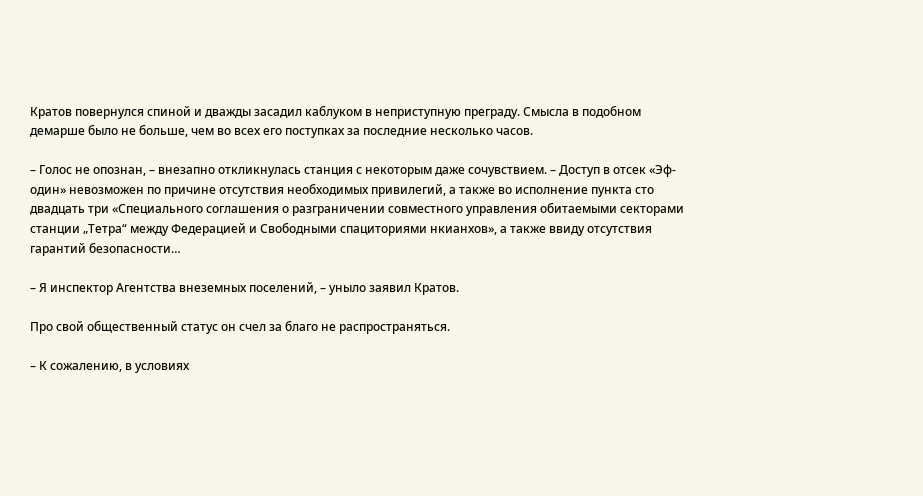Кратов повернулся спиной и дважды засадил каблуком в неприступную преграду. Смысла в подобном демарше было не больше, чем во всех его поступках за последние несколько часов.

– Голос не опознан, – внезапно откликнулась станция с некоторым даже сочувствием. – Доступ в отсек «Эф-один» невозможен по причине отсутствия необходимых привилегий, а также во исполнение пункта сто двадцать три «Специального соглашения о разграничении совместного управления обитаемыми секторами станции „Тетра“ между Федерацией и Свободными спациториями нкианхов», а также ввиду отсутствия гарантий безопасности…

– Я инспектор Агентства внеземных поселений, – уныло заявил Кратов.

Про свой общественный статус он счел за благо не распространяться.

– К сожалению, в условиях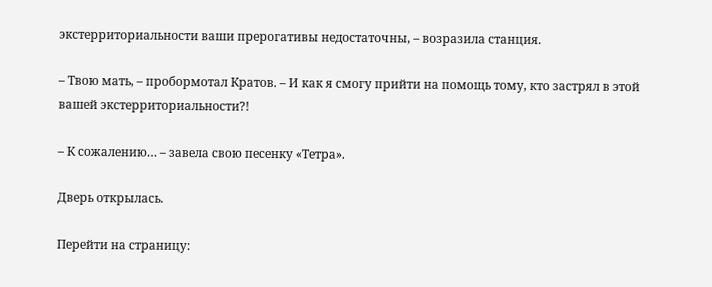экстерриториальности ваши прерогативы недостаточны, – возразила станция.

– Твою мать, – пробормотал Кратов. – И как я смогу прийти на помощь тому, кто застрял в этой вашей экстерриториальности?!

– К сожалению… – завела свою песенку «Тетра».

Дверь открылась.

Перейти на страницу: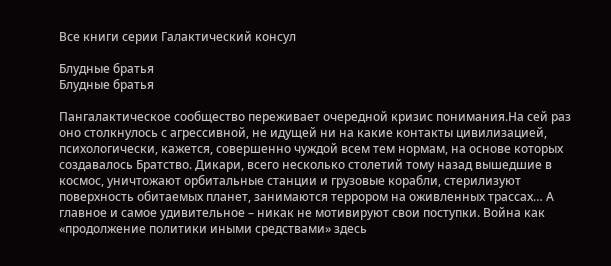Все книги серии Галактический консул

Блудные братья
Блудные братья

Пангалактическое сообщество переживает очередной кризис понимания.На сей раз оно столкнулось с агрессивной, не идущей ни на какие контакты цивилизацией, психологически, кажется, совершенно чуждой всем тем нормам, на основе которых создавалось Братство. Дикари, всего несколько столетий тому назад вышедшие в космос, уничтожают орбитальные станции и грузовые корабли, стерилизуют поверхность обитаемых планет, занимаются террором на оживленных трассах… А главное и самое удивительное – никак не мотивируют свои поступки. Война как «продолжение политики иными средствами» здесь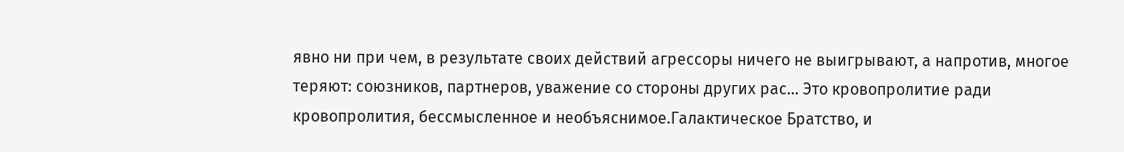явно ни при чем, в результате своих действий агрессоры ничего не выигрывают, а напротив, многое теряют: союзников, партнеров, уважение со стороны других рас… Это кровопролитие ради кровопролития, бессмысленное и необъяснимое.Галактическое Братство, и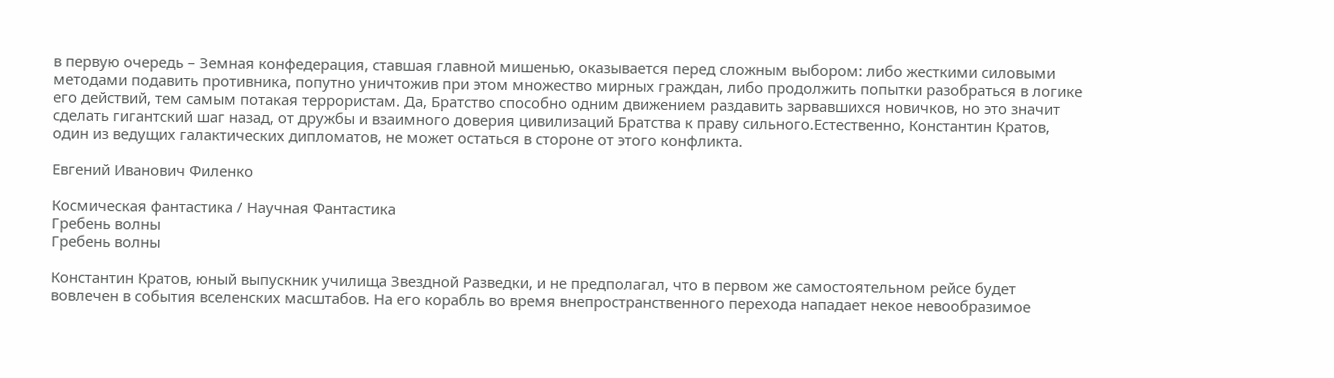в первую очередь – Земная конфедерация, ставшая главной мишенью, оказывается перед сложным выбором: либо жесткими силовыми методами подавить противника, попутно уничтожив при этом множество мирных граждан, либо продолжить попытки разобраться в логике его действий, тем самым потакая террористам. Да, Братство способно одним движением раздавить зарвавшихся новичков, но это значит сделать гигантский шаг назад, от дружбы и взаимного доверия цивилизаций Братства к праву сильного.Естественно, Константин Кратов, один из ведущих галактических дипломатов, не может остаться в стороне от этого конфликта.

Евгений Иванович Филенко

Космическая фантастика / Научная Фантастика
Гребень волны
Гребень волны

Константин Кратов, юный выпускник училища Звездной Разведки, и не предполагал, что в первом же самостоятельном рейсе будет вовлечен в события вселенских масштабов. На его корабль во время внепространственного перехода нападает некое невообразимое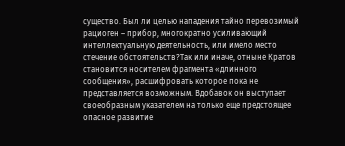существо. Был ли целью нападения тайно перевозимый рациоген – прибор, многократно усиливающий интеллектуальную деятельность, или имело место стечение обстоятельств?Так или иначе, отныне Кратов становится носителем фрагмента «длинного сообщения», расшифровать которое пока не представляется возможным. Вдобавок он выступает своеобразным указателем на только еще предстоящее опасное развитие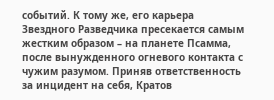событий. К тому же, его карьера Звездного Разведчика пресекается самым жестким образом – на планете Псамма, после вынужденного огневого контакта с чужим разумом. Приняв ответственность за инцидент на себя, Кратов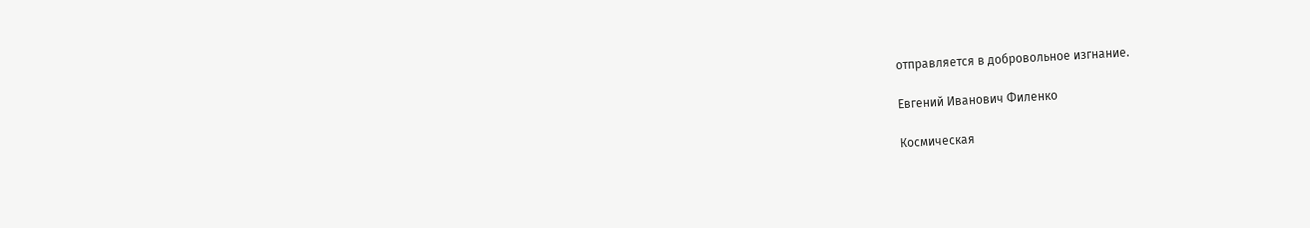отправляется в добровольное изгнание.

Евгений Иванович Филенко

Космическая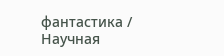фантастика / Научная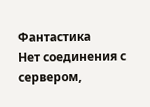Фантастика
Нет соединения с сервером,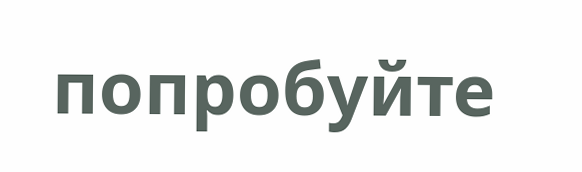попробуйте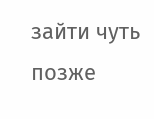зайти чуть позже